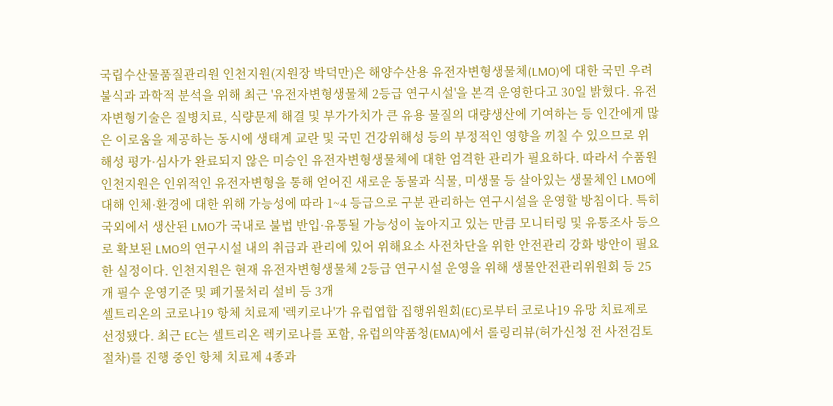국립수산물품질관리원 인천지원(지원장 박덕만)은 해양수산용 유전자변형생물체(LMO)에 대한 국민 우려 불식과 과학적 분석을 위해 최근 '유전자변형생물체 2등급 연구시설'을 본격 운영한다고 30일 밝혔다. 유전자변형기술은 질병치료, 식량문제 해결 및 부가가치가 큰 유용 물질의 대량생산에 기여하는 등 인간에게 많은 이로움을 제공하는 동시에 생태계 교란 및 국민 건강위해성 등의 부정적인 영향을 끼칠 수 있으므로 위해성 평가·심사가 완료되지 않은 미승인 유전자변형생물체에 대한 엄격한 관리가 필요하다. 따라서 수품원인천지원은 인위적인 유전자변형을 통해 얻어진 새로운 동물과 식물, 미생물 등 살아있는 생물체인 LMO에 대해 인체·환경에 대한 위해 가능성에 따라 1~4 등급으로 구분 관리하는 연구시설을 운영할 방침이다. 특히 국외에서 생산된 LMO가 국내로 불법 반입·유통될 가능성이 높아지고 있는 만큼 모니터링 및 유통조사 등으로 확보된 LMO의 연구시설 내의 취급과 관리에 있어 위해요소 사전차단을 위한 안전관리 강화 방안이 필요한 실정이다. 인천지원은 현재 유전자변형생물체 2등급 연구시설 운영을 위해 생물안전관리위원회 등 25개 필수 운영기준 및 폐기물처리 설비 등 3개
셀트리온의 코로나19 항체 치료제 '렉키로나'가 유럽엽합 집행위원회(EC)로부터 코로나19 유망 치료제로 선정됐다. 최근 EC는 셀트리온 렉키로나를 포함, 유럽의약품청(EMA)에서 롤링리뷰(허가신청 전 사전검토 절차)를 진행 중인 항체 치료제 4종과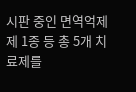시판 중인 면역억제제 1종 등 총 5개 치료제를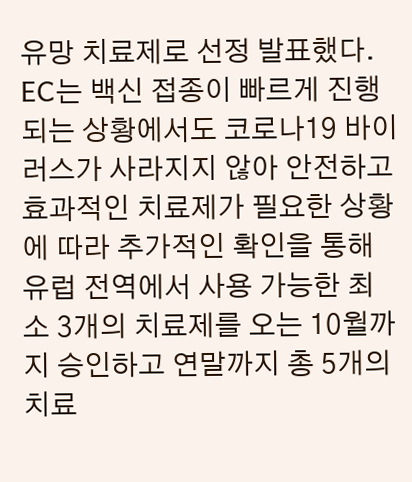유망 치료제로 선정 발표했다. EC는 백신 접종이 빠르게 진행되는 상황에서도 코로나19 바이러스가 사라지지 않아 안전하고 효과적인 치료제가 필요한 상황에 따라 추가적인 확인을 통해 유럽 전역에서 사용 가능한 최소 3개의 치료제를 오는 10월까지 승인하고 연말까지 총 5개의 치료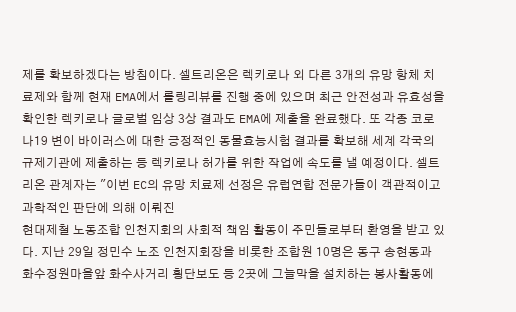제를 확보하겠다는 방침이다. 셀트리온은 렉키로나 외 다른 3개의 유망 항체 치료제와 함께 현재 EMA에서 롤링리뷰를 진행 중에 있으며 최근 안전성과 유효성을 확인한 렉키로나 글로벌 임상 3상 결과도 EMA에 제출을 완료했다. 또 각종 코로나19 변이 바이러스에 대한 긍정적인 동물효능시험 결과를 확보해 세계 각국의 규제기관에 제출하는 등 렉키로나 허가를 위한 작업에 속도를 낼 예정이다. 셀트리온 관계자는 "이번 EC의 유망 치료제 선정은 유럽연합 전문가들이 객관적이고 과학적인 판단에 의해 이뤄진
현대제철 노동조합 인천지회의 사회적 책임 활동이 주민들로부터 환영을 받고 있다. 지난 29일 정민수 노조 인천지회장을 비롯한 조합원 10명은 동구 송현동과 화수정원마을앞 화수사거리 횡단보도 등 2곳에 그늘막을 설치하는 봉사활동에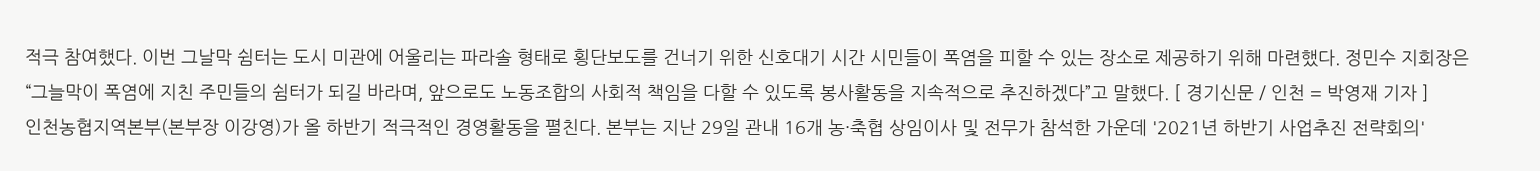적극 참여했다. 이번 그날막 쉼터는 도시 미관에 어울리는 파라솔 형태로 횡단보도를 건너기 위한 신호대기 시간 시민들이 폭염을 피할 수 있는 장소로 제공하기 위해 마련했다. 정민수 지회장은 “그늘막이 폭염에 지친 주민들의 쉼터가 되길 바라며, 앞으로도 노동조합의 사회적 책임을 다할 수 있도록 봉사활동을 지속적으로 추진하겠다”고 말했다. [ 경기신문 / 인천 = 박영재 기자 ]
인천농협지역본부(본부장 이강영)가 올 하반기 적극적인 경영활동을 펼친다. 본부는 지난 29일 관내 16개 농·축협 상임이사 및 전무가 참석한 가운데 '2021년 하반기 사업추진 전략회의'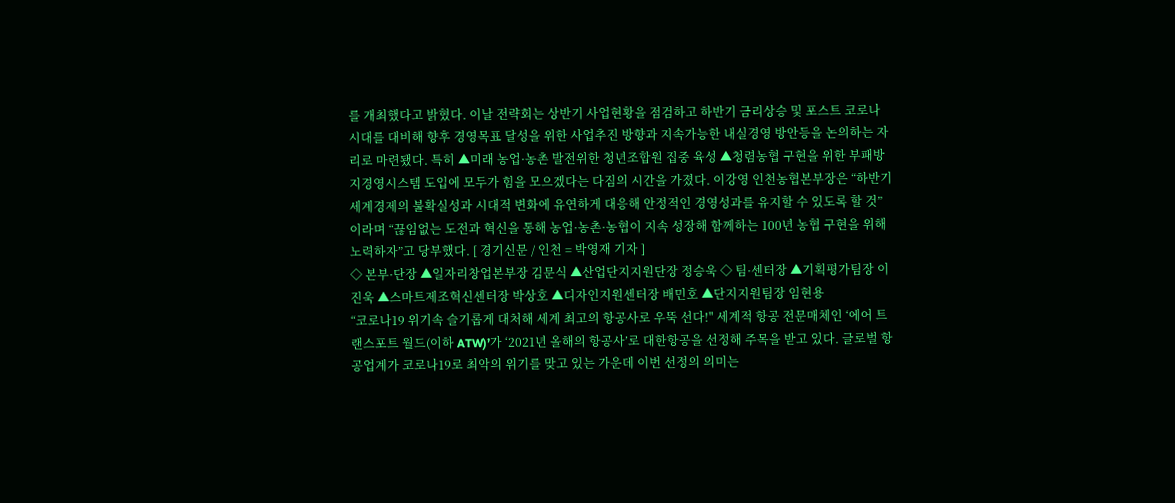를 개최했다고 밝혔다. 이날 전략회는 상반기 사업현황을 점검하고 하반기 금리상승 및 포스트 코로나 시대를 대비해 향후 경영목표 달성을 위한 사업추진 방향과 지속가능한 내실경영 방안등을 논의하는 자리로 마련됐다. 특히 ▲미래 농업·농촌 발전위한 청년조합원 집중 육성 ▲청렴농협 구현을 위한 부패방지경영시스템 도입에 모두가 힘을 모으겠다는 다짐의 시간을 가졌다. 이강영 인천농협본부장은 “하반기 세계경제의 불확실성과 시대적 변화에 유연하게 대응해 안정적인 경영성과를 유지할 수 있도록 할 것”이라며 “끊임없는 도전과 혁신을 통해 농업·농촌·농협이 지속 성장해 함께하는 100년 농협 구현을 위해 노력하자”고 당부했다. [ 경기신문 / 인천 = 박영재 기자 ]
◇ 본부·단장 ▲일자리창업본부장 김문식 ▲산업단지지원단장 정승욱 ◇ 팀·센터장 ▲기획평가팀장 이진욱 ▲스마트제조혁신센터장 박상호 ▲디자인지원센터장 배민호 ▲단지지원팀장 임현용
“코로나19 위기속 슬기롭게 대처해 세계 최고의 항공사로 우뚝 선다!" 세계적 항공 전문매체인 ‘에어 트랜스포트 월드(이하 ATW)’가 ‘2021년 올해의 항공사’로 대한항공을 선정해 주목을 받고 있다. 글로벌 항공업계가 코로나19로 최악의 위기를 맞고 있는 가운데 이번 선정의 의미는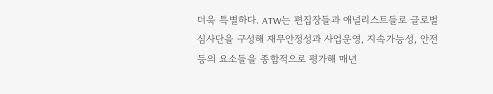더욱 특별하다. ATW는 편집장들과 애널리스트들로 글로벌 심사단을 구성해 재무안정성과 사업운영, 지속가능성, 안전 등의 요소들을 종합적으로 평가해 매년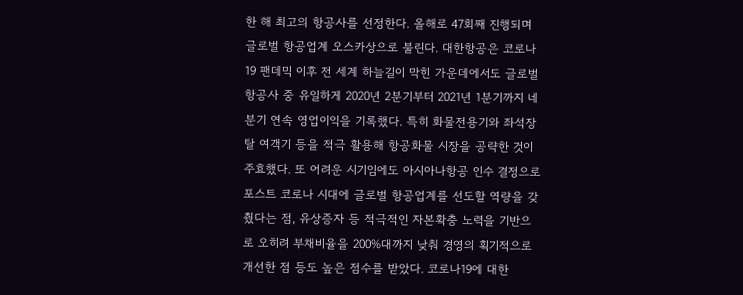한 해 최고의 항공사를 선정한다. 올해로 47회째 진행되며 글로벌 항공업계 오스카상으로 불린다. 대한항공은 코로나19 팬데믹 이후 전 세계 하늘길이 막힌 가운데에서도 글로벌 항공사 중 유일하게 2020년 2분기부터 2021년 1분기까지 네 분기 연속 영업이익을 기록했다. 특히 화물전용기와 좌석장탈 여객기 등을 적극 활용해 항공화물 시장을 공략한 것이 주효했다. 또 어려운 시기임에도 아시아나항공 인수 결정으로 포스트 코로나 시대에 글로벌 항공업계를 선도할 역량을 갖췄다는 점, 유상증자 등 적극적인 자본확충 노력을 기반으로 오히려 부채비율을 200%대까지 낮춰 경영의 획기적으로 개선한 점 등도 높은 점수를 받았다. 코로나19에 대한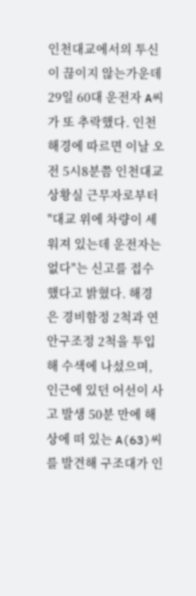인천대교에서의 투신이 끊이지 않는가운데 29일 60대 운전자 A씨가 또 추락했다. 인천해경에 따르면 이날 오전 5시8분쯤 인천대교 상황실 근무자로부터 "대교 위에 차량이 세워져 있는데 운전자는 없다"는 신고를 접수했다고 밝혔다. 해경은 경비함정 2척과 연안구조정 2척을 투입해 수색에 나섰으며, 인근에 있던 어선이 사고 발생 50분 만에 해상에 떠 있는 A(63)씨를 발견해 구조대가 인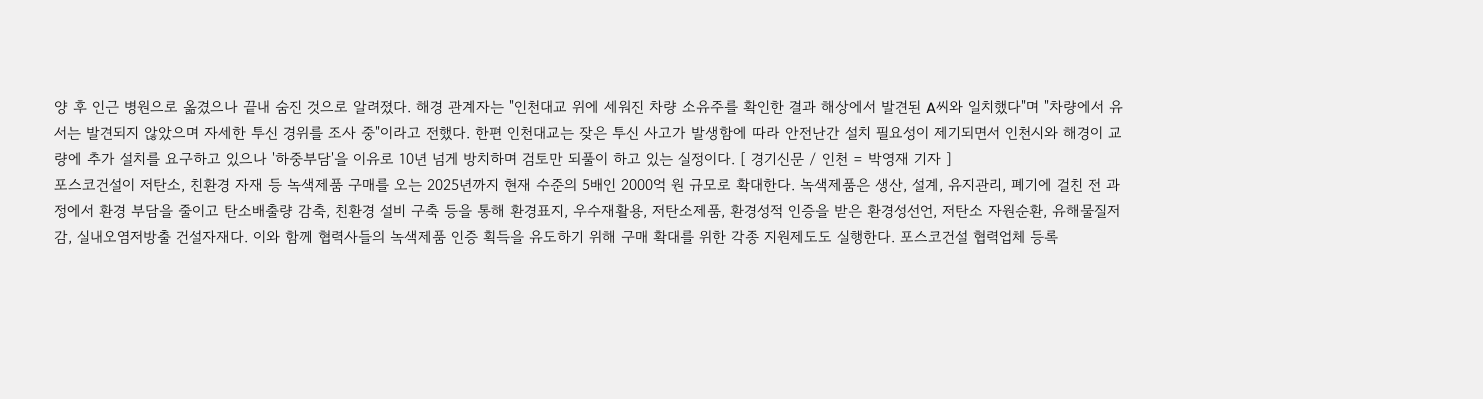양 후 인근 병원으로 옮겼으나 끝내 숨진 것으로 알려졌다. 해경 관계자는 "인천대교 위에 세워진 차량 소유주를 확인한 결과 해상에서 발견된 A씨와 일치했다"며 "차량에서 유서는 발견되지 않았으며 자세한 투신 경위를 조사 중"이라고 전했다. 한편 인천대교는 잦은 투신 사고가 발생함에 따라 안전난간 설치 필요성이 제기되면서 인천시와 해경이 교량에 추가 설치를 요구하고 있으나 '하중부담'을 이유로 10년 넘게 방치하며 검토만 되풀이 하고 있는 실정이다. [ 경기신문 / 인천 = 박영재 기자 ]
포스코건설이 저탄소, 친환경 자재 등 녹색제품 구매를 오는 2025년까지 현재 수준의 5배인 2000억 원 규모로 확대한다. 녹색제품은 생산, 설계, 유지관리, 폐기에 걸친 전 과정에서 환경 부담을 줄이고 탄소배출량 감축, 친환경 설비 구축 등을 통해 환경표지, 우수재활용, 저탄소제품, 환경성적 인증을 받은 환경성선언, 저탄소 자원순환, 유해물질저감, 실내오염저방출 건설자재다. 이와 함께 협력사들의 녹색제품 인증 획득을 유도하기 위해 구매 확대를 위한 각종 지원제도도 실행한다. 포스코건설 협력업체 등록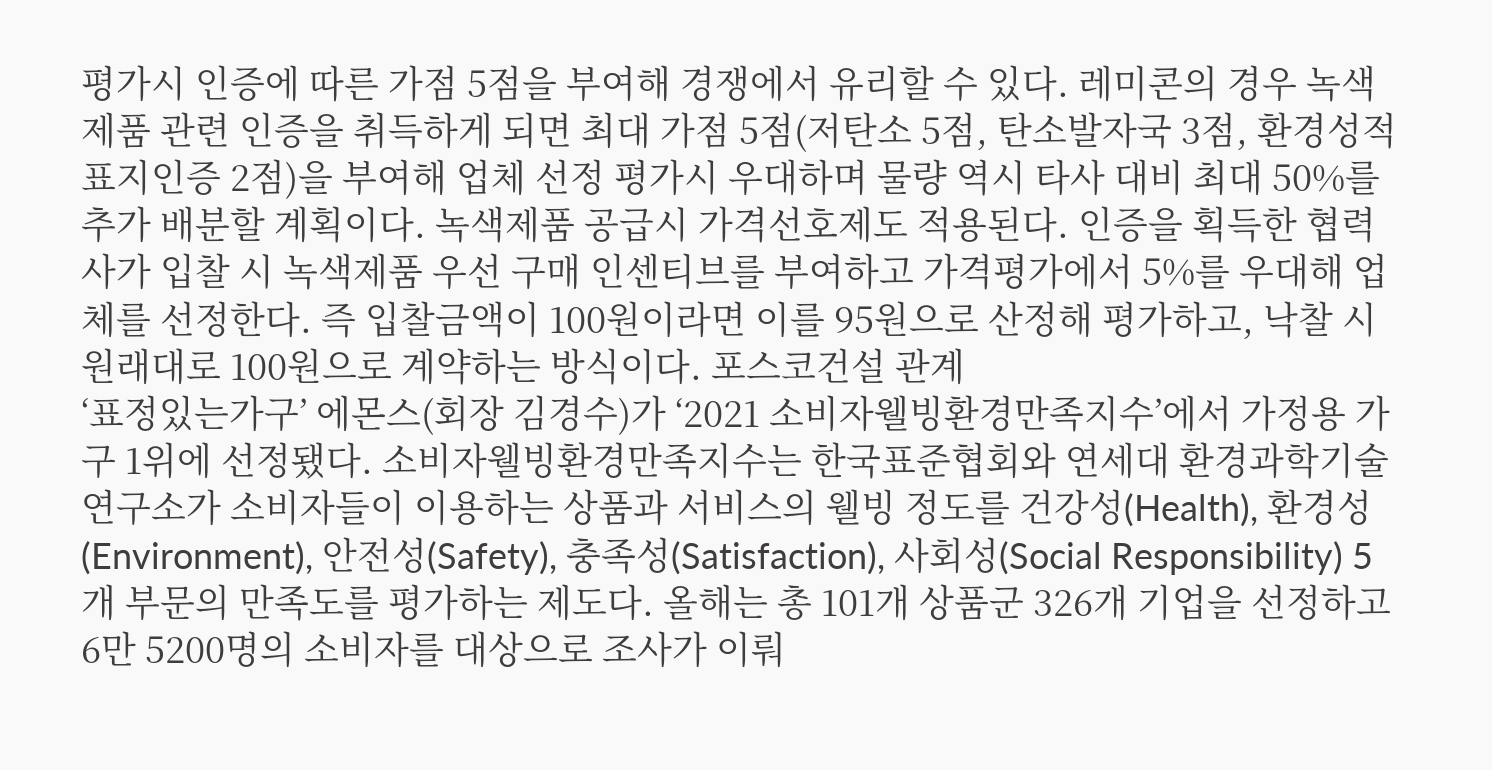평가시 인증에 따른 가점 5점을 부여해 경쟁에서 유리할 수 있다. 레미콘의 경우 녹색제품 관련 인증을 취득하게 되면 최대 가점 5점(저탄소 5점, 탄소발자국 3점, 환경성적표지인증 2점)을 부여해 업체 선정 평가시 우대하며 물량 역시 타사 대비 최대 50%를 추가 배분할 계획이다. 녹색제품 공급시 가격선호제도 적용된다. 인증을 획득한 협력사가 입찰 시 녹색제품 우선 구매 인센티브를 부여하고 가격평가에서 5%를 우대해 업체를 선정한다. 즉 입찰금액이 100원이라면 이를 95원으로 산정해 평가하고, 낙찰 시 원래대로 100원으로 계약하는 방식이다. 포스코건설 관계
‘표정있는가구’ 에몬스(회장 김경수)가 ‘2021 소비자웰빙환경만족지수’에서 가정용 가구 1위에 선정됐다. 소비자웰빙환경만족지수는 한국표준협회와 연세대 환경과학기술연구소가 소비자들이 이용하는 상품과 서비스의 웰빙 정도를 건강성(Health), 환경성(Environment), 안전성(Safety), 충족성(Satisfaction), 사회성(Social Responsibility) 5개 부문의 만족도를 평가하는 제도다. 올해는 총 101개 상품군 326개 기업을 선정하고 6만 5200명의 소비자를 대상으로 조사가 이뤄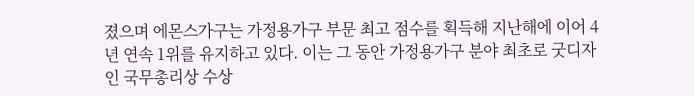졌으며 에몬스가구는 가정용가구 부문 최고 점수를 획득해 지난해에 이어 4년 연속 1위를 유지하고 있다. 이는 그 동안 가정용가구 분야 최초로 굿디자인 국무총리상 수상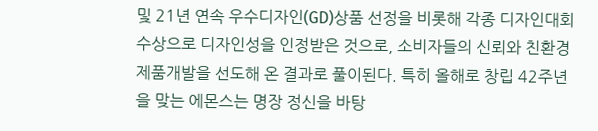및 21년 연속 우수디자인(GD)상품 선정을 비롯해 각종 디자인대회 수상으로 디자인성을 인정받은 것으로, 소비자들의 신뢰와 친환경 제품개발을 선도해 온 결과로 풀이된다. 특히 올해로 창립 42주년을 맞는 에몬스는 명장 정신을 바탕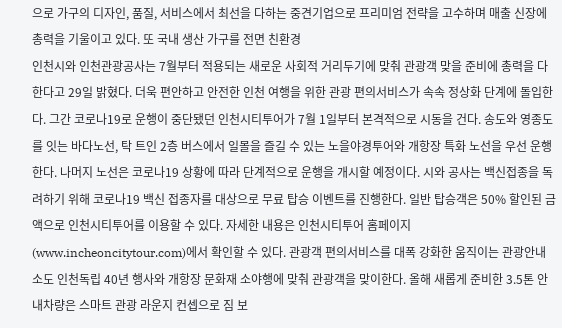으로 가구의 디자인, 품질, 서비스에서 최선을 다하는 중견기업으로 프리미엄 전략을 고수하며 매출 신장에 총력을 기울이고 있다. 또 국내 생산 가구를 전면 친환경
인천시와 인천관광공사는 7월부터 적용되는 새로운 사회적 거리두기에 맞춰 관광객 맞을 준비에 총력을 다한다고 29일 밝혔다. 더욱 편안하고 안전한 인천 여행을 위한 관광 편의서비스가 속속 정상화 단계에 돌입한다. 그간 코로나19로 운행이 중단됐던 인천시티투어가 7월 1일부터 본격적으로 시동을 건다. 송도와 영종도를 잇는 바다노선, 탁 트인 2층 버스에서 일몰을 즐길 수 있는 노을야경투어와 개항장 특화 노선을 우선 운행한다. 나머지 노선은 코로나19 상황에 따라 단계적으로 운행을 개시할 예정이다. 시와 공사는 백신접종을 독려하기 위해 코로나19 백신 접종자를 대상으로 무료 탑승 이벤트를 진행한다. 일반 탑승객은 50% 할인된 금액으로 인천시티투어를 이용할 수 있다. 자세한 내용은 인천시티투어 홈페이지(www.incheoncitytour.com)에서 확인할 수 있다. 관광객 편의서비스를 대폭 강화한 움직이는 관광안내소도 인천독립 40년 행사와 개항장 문화재 소야행에 맞춰 관광객을 맞이한다. 올해 새롭게 준비한 3.5톤 안내차량은 스마트 관광 라운지 컨셉으로 짐 보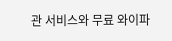관 서비스와 무료 와이파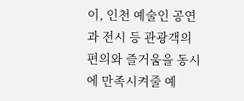이, 인천 예술인 공연과 전시 등 관광객의 편의와 즐거움을 동시에 만족시켜줄 예